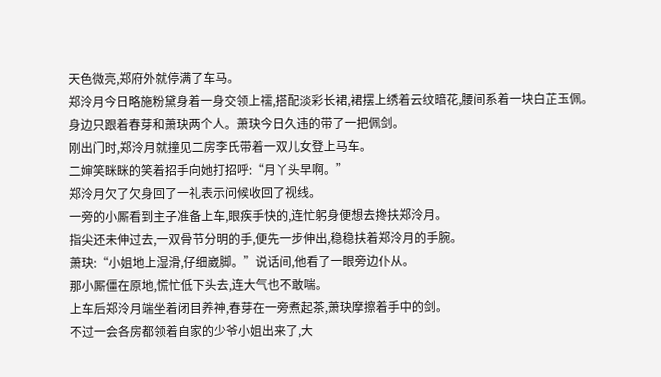天色微亮,郑府外就停满了车马。
郑泠月今日略施粉黛身着一身交领上襦,搭配淡彩长裙,裙摆上绣着云纹暗花,腰间系着一块白芷玉佩。
身边只跟着春芽和萧玦两个人。萧玦今日久违的带了一把佩剑。
刚出门时,郑泠月就撞见二房李氏带着一双儿女登上马车。
二婶笑眯眯的笑着招手向她打招呼:“月丫头早啊。”
郑泠月欠了欠身回了一礼表示问候收回了视线。
一旁的小厮看到主子准备上车,眼疾手快的,连忙躬身便想去搀扶郑泠月。
指尖还未伸过去,一双骨节分明的手,便先一步伸出,稳稳扶着郑泠月的手腕。
萧玦:“小姐地上湿滑,仔细崴脚。”说话间,他看了一眼旁边仆从。
那小厮僵在原地,慌忙低下头去,连大气也不敢喘。
上车后郑泠月端坐着闭目养神,春芽在一旁煮起茶,萧玦摩擦着手中的剑。
不过一会各房都领着自家的少爷小姐出来了,大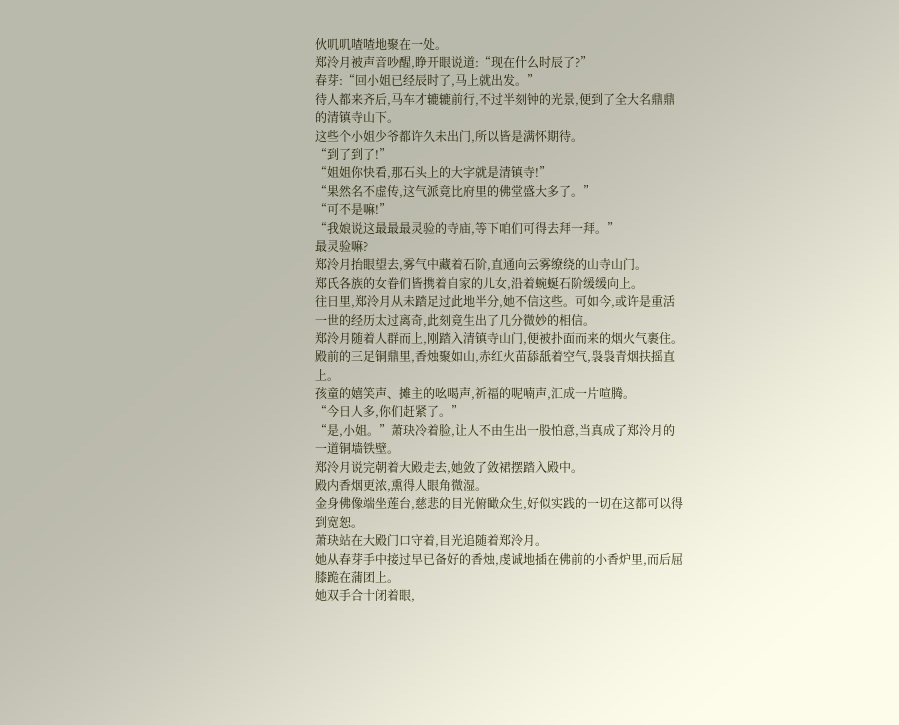伙叽叽喳喳地聚在一处。
郑泠月被声音吵醒,睁开眼说道:“现在什么时辰了?”
春芽:“回小姐已经辰时了,马上就出发。”
待人都来齐后,马车才辘辘前行,不过半刻钟的光景,便到了全大名鼎鼎的清镇寺山下。
这些个小姐少爷都许久未出门,所以皆是满怀期待。
“到了到了!”
“姐姐你快看,那石头上的大字就是清镇寺!”
“果然名不虚传,这气派竟比府里的佛堂盛大多了。”
“可不是嘛!”
“我娘说这最最最灵验的寺庙,等下咱们可得去拜一拜。”
最灵验嘛?
郑泠月抬眼望去,雾气中藏着石阶,直通向云雾缭绕的山寺山门。
郑氏各族的女眷们皆携着自家的儿女,沿着蜿蜒石阶缓缓向上。
往日里,郑泠月从未踏足过此地半分,她不信这些。可如今,或许是重活一世的经历太过离奇,此刻竟生出了几分微妙的相信。
郑泠月随着人群而上,刚踏入清镇寺山门,便被扑面而来的烟火气裹住。
殿前的三足铜鼎里,香烛聚如山,赤红火苗舔舐着空气,袅袅青烟扶摇直上。
孩童的嬉笑声、摊主的吆喝声,祈福的呢喃声,汇成一片喧腾。
“今日人多,你们赶紧了。”
“是,小姐。”萧玦冷着脸,让人不由生出一股怕意,当真成了郑泠月的一道铜墙铁壁。
郑泠月说完朝着大殿走去,她敛了敛裙摆踏入殿中。
殿内香烟更浓,熏得人眼角微湿。
金身佛像端坐莲台,慈悲的目光俯瞰众生,好似实践的一切在这都可以得到宽恕。
萧玦站在大殿门口守着,目光追随着郑泠月。
她从春芽手中接过早已备好的香烛,虔诚地插在佛前的小香炉里,而后屈膝跪在蒲团上。
她双手合十闭着眼,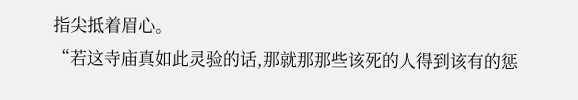指尖抵着眉心。
“若这寺庙真如此灵验的话,那就那那些该死的人得到该有的惩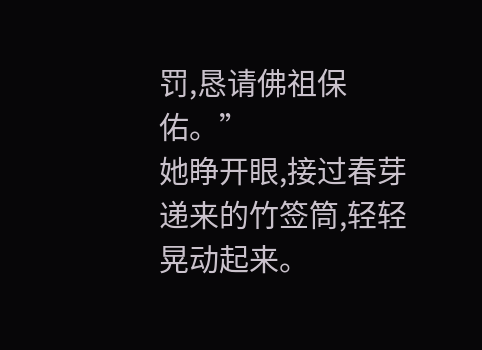罚,恳请佛祖保佑。”
她睁开眼,接过春芽递来的竹签筒,轻轻晃动起来。